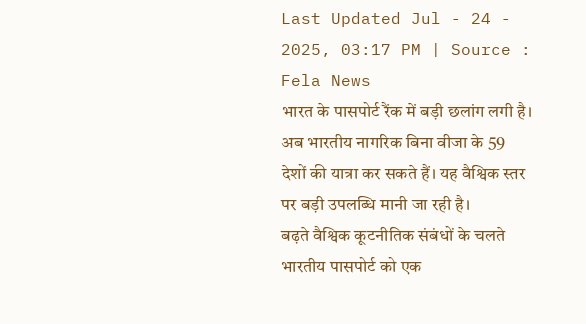Last Updated Jul - 24 - 2025, 03:17 PM | Source : Fela News
भारत के पासपोर्ट रैंक में बड़ी छलांग लगी है। अब भारतीय नागरिक बिना वीजा के 59 देशों की यात्रा कर सकते हैं। यह वैश्विक स्तर पर बड़ी उपलब्धि मानी जा रही है।
बढ़ते वैश्विक कूटनीतिक संबंधों के चलते भारतीय पासपोर्ट को एक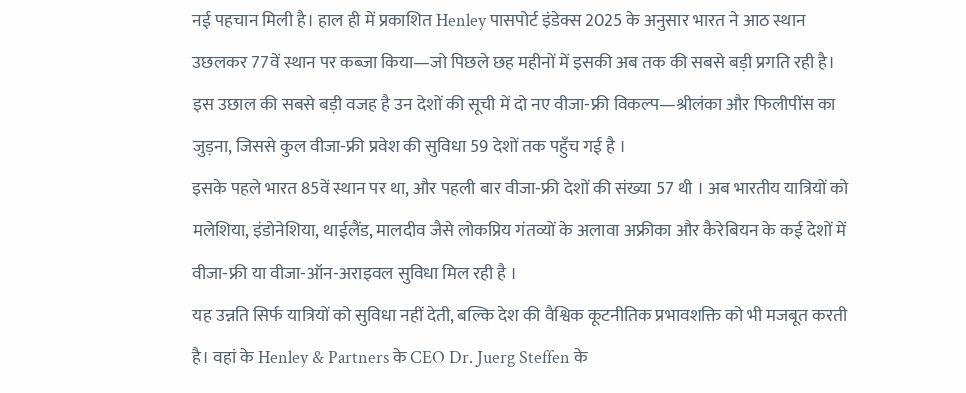नई पहचान मिली है। हाल ही में प्रकाशित Henley पासपोर्ट इंडेक्स 2025 के अनुसार भारत ने आठ स्थान उछलकर 77वें स्थान पर कब्जा किया—जो पिछले छह महीनों में इसकी अब तक की सबसे बड़ी प्रगति रही है। इस उछाल की सबसे बड़ी वजह है उन देशों की सूची में दो नए वीजा‑फ्री विकल्प—श्रीलंका और फिलीपींस का जुड़ना, जिससे कुल वीजा‑फ्री प्रवेश की सुविधा 59 देशों तक पहुँच गई है ।
इसके पहले भारत 85वें स्थान पर था, और पहली बार वीजा‑फ्री देशों की संख्या 57 थी । अब भारतीय यात्रियों को मलेशिया, इंडोनेशिया, थाईलैंड, मालदीव जैसे लोकप्रिय गंतव्यों के अलावा अफ्रीका और कैरेबियन के कई देशों में वीजा‑फ्री या वीजा‑ऑन‑अराइवल सुविधा मिल रही है ।
यह उन्नति सिर्फ यात्रियों को सुविधा नहीं देती, बल्कि देश की वैश्विक कूटनीतिक प्रभावशक्ति को भी मजबूत करती है। वहां के Henley & Partners के CEO Dr. Juerg Steffen के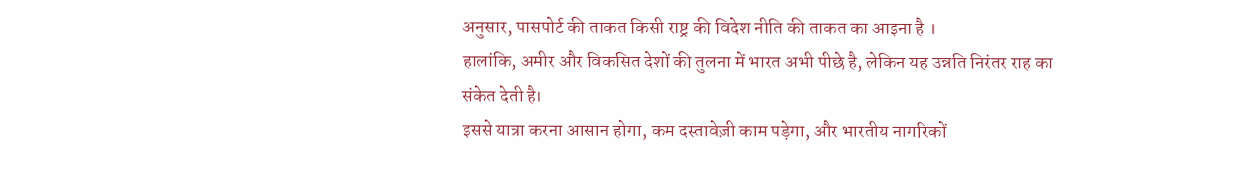अनुसार, पासपोर्ट की ताकत किसी राष्ट्र की विदेश नीति की ताकत का आइना है ।
हालांकि, अमीर और विकसित देशों की तुलना में भारत अभी पीछे है, लेकिन यह उन्नति निरंतर राह का संकेत देती है।
इससे यात्रा करना आसान होगा, कम दस्तावेज़ी काम पड़ेगा, और भारतीय नागरिकों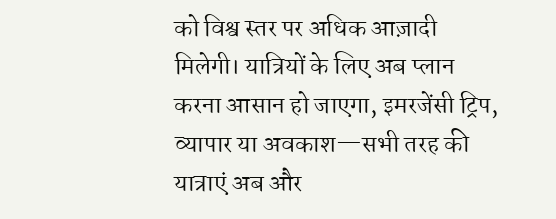को विश्व स्तर पर अधिक आज़ादी मिलेगी। यात्रियों के लिए अब प्लान करना आसान हो जाएगा, इमरजेंसी ट्रिप, व्यापार या अवकाश—सभी तरह की यात्राएं अब और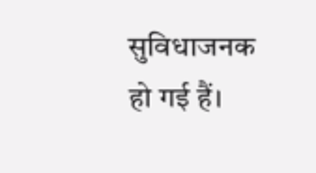सुविधाजनक हो गई हैं।